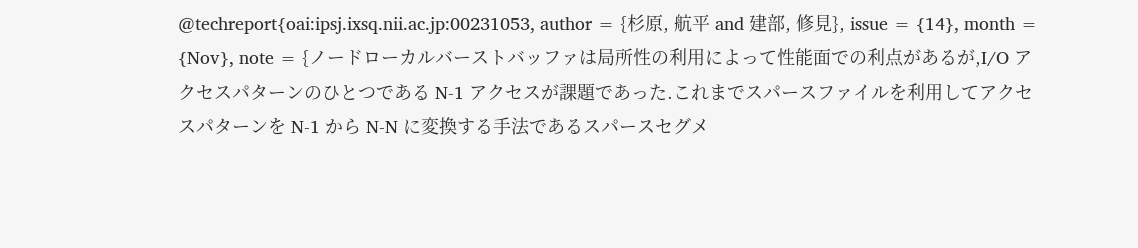@techreport{oai:ipsj.ixsq.nii.ac.jp:00231053, author = {杉原, 航平 and 建部, 修見}, issue = {14}, month = {Nov}, note = {ノードローカルバーストバッファは局所性の利用によって性能面での利点があるが,I/O アクセスパターンのひとつである N-1 アクセスが課題であった.これまでスパースファイルを利用してアクセスパターンを N-1 から N-N に変換する手法であるスパースセグメ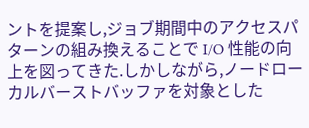ントを提案し,ジョブ期間中のアクセスパターンの組み換えることで I/O 性能の向上を図ってきた.しかしながら,ノードローカルバーストバッファを対象とした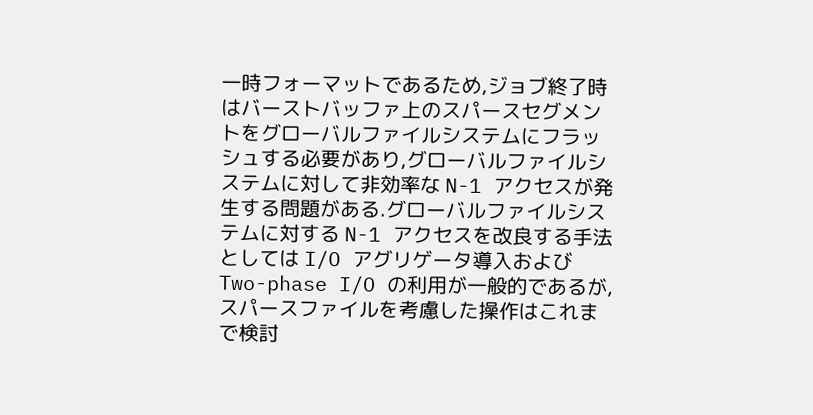一時フォーマットであるため,ジョブ終了時はバーストバッファ上のスパースセグメントをグローバルファイルシステムにフラッシュする必要があり,グローバルファイルシステムに対して非効率な N-1 アクセスが発生する問題がある.グローバルファイルシステムに対する N-1 アクセスを改良する手法としては I/O アグリゲータ導入および Two-phase I/O の利用が一般的であるが,スパースファイルを考慮した操作はこれまで検討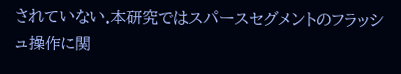されていない.本研究ではスパースセグメントのフラッシュ操作に関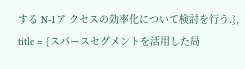する N-1ア クセスの効率化について検討を行う.}, title = {スパースセグメントを活用した局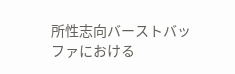所性志向バーストバッファにおける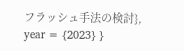フラッシュ手法の検討}, year = {2023} }